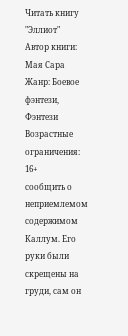Читать книгу "Эллиот"
Автор книги: Мая Сара
Жанр: Боевое фэнтези, Фэнтези
Возрастные ограничения: 16+
сообщить о неприемлемом содержимом
Каллум. Его руки были скрещены на груди, сам он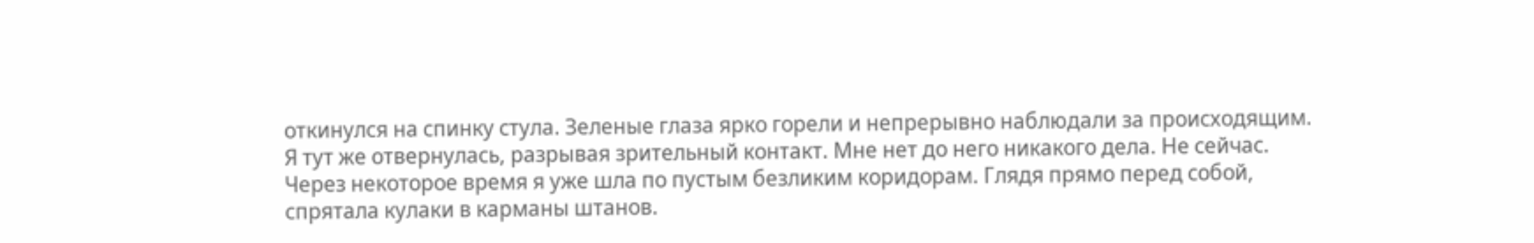откинулся на спинку стула. Зеленые глаза ярко горели и непрерывно наблюдали за происходящим.
Я тут же отвернулась, разрывая зрительный контакт. Мне нет до него никакого дела. Не сейчас.
Через некоторое время я уже шла по пустым безликим коридорам. Глядя прямо перед собой, спрятала кулаки в карманы штанов.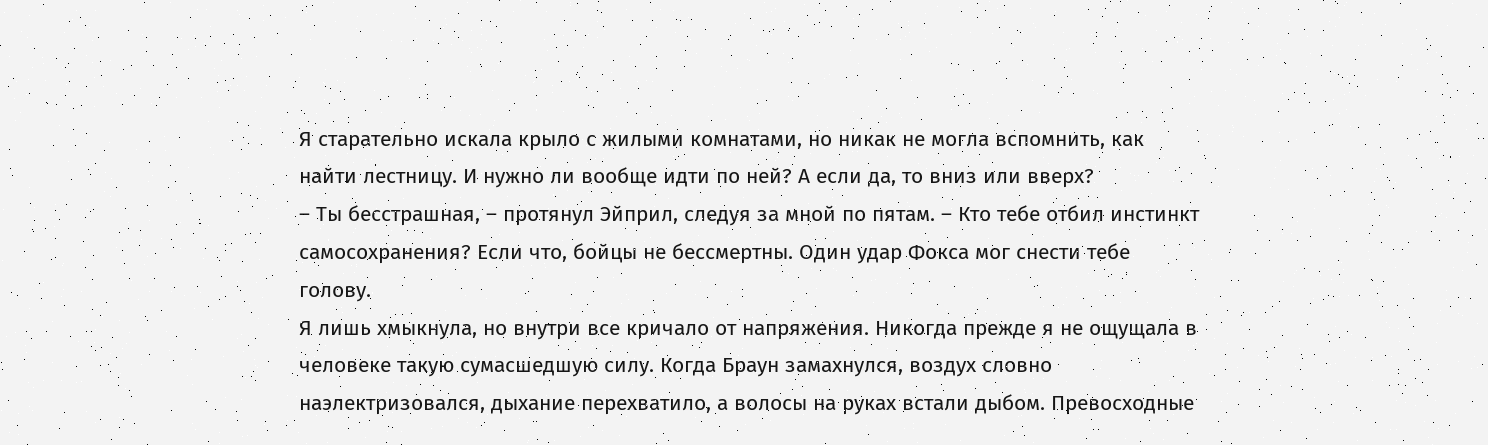Я старательно искала крыло с жилыми комнатами, но никак не могла вспомнить, как найти лестницу. И нужно ли вообще идти по ней? А если да, то вниз или вверх?
– Ты бесстрашная, – протянул Эйприл, следуя за мной по пятам. – Кто тебе отбил инстинкт самосохранения? Если что, бойцы не бессмертны. Один удар Фокса мог снести тебе голову.
Я лишь хмыкнула, но внутри все кричало от напряжения. Никогда прежде я не ощущала в человеке такую сумасшедшую силу. Когда Браун замахнулся, воздух словно наэлектризовался, дыхание перехватило, а волосы на руках встали дыбом. Превосходные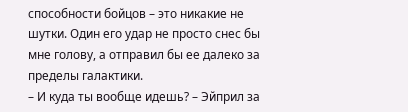способности бойцов – это никакие не шутки. Один его удар не просто снес бы мне голову, а отправил бы ее далеко за пределы галактики.
– И куда ты вообще идешь? – Эйприл за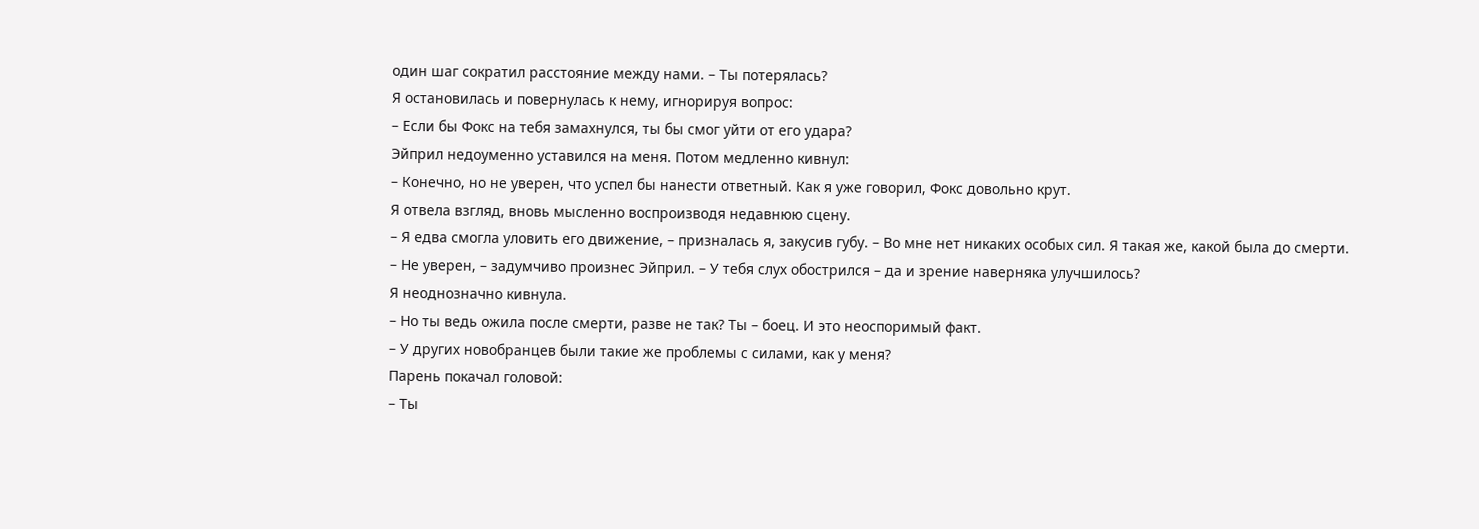один шаг сократил расстояние между нами. – Ты потерялась?
Я остановилась и повернулась к нему, игнорируя вопрос:
– Если бы Фокс на тебя замахнулся, ты бы смог уйти от его удара?
Эйприл недоуменно уставился на меня. Потом медленно кивнул:
– Конечно, но не уверен, что успел бы нанести ответный. Как я уже говорил, Фокс довольно крут.
Я отвела взгляд, вновь мысленно воспроизводя недавнюю сцену.
– Я едва смогла уловить его движение, – призналась я, закусив губу. – Во мне нет никаких особых сил. Я такая же, какой была до смерти.
– Не уверен, – задумчиво произнес Эйприл. – У тебя слух обострился – да и зрение наверняка улучшилось?
Я неоднозначно кивнула.
– Но ты ведь ожила после смерти, разве не так? Ты – боец. И это неоспоримый факт.
– У других новобранцев были такие же проблемы с силами, как у меня?
Парень покачал головой:
– Ты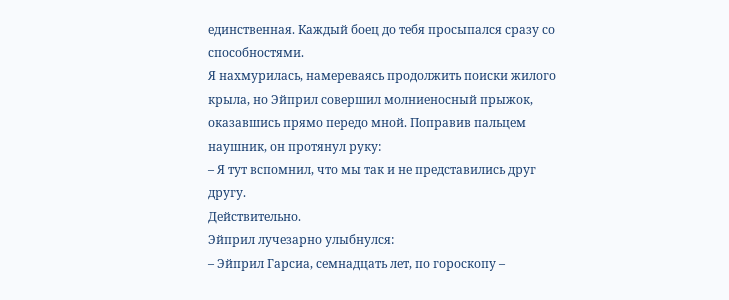единственная. Каждый боец до тебя просыпался сразу со способностями.
Я нахмурилась, намереваясь продолжить поиски жилого крыла, но Эйприл совершил молниеносный прыжок, оказавшись прямо передо мной. Поправив пальцем наушник, он протянул руку:
– Я тут вспомнил, что мы так и не представились друг другу.
Действительно.
Эйприл лучезарно улыбнулся:
– Эйприл Гарсиа, семнадцать лет, по гороскопу –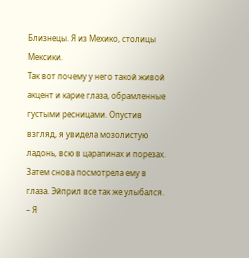Близнецы. Я из Мехико, столицы Мексики.
Так вот почему у него такой живой акцент и карие глаза, обрамленные густыми ресницами. Опустив взгляд, я увидела мозолистую ладонь, всю в царапинах и порезах. Затем снова посмотрела ему в глаза. Эйприл все так же улыбался.
– Я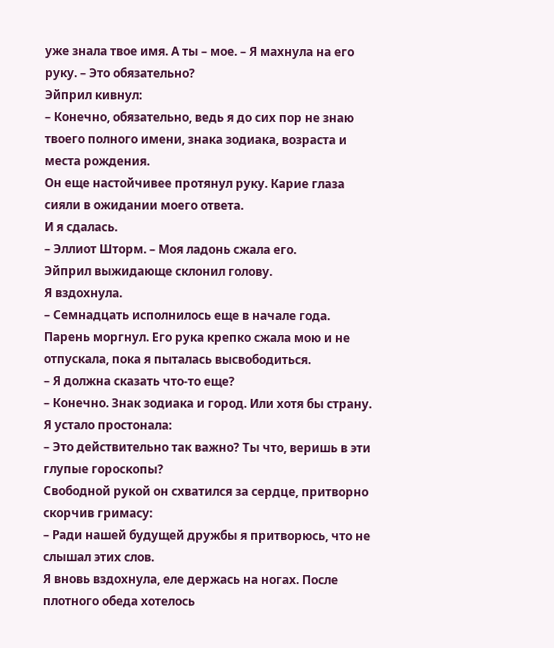уже знала твое имя. А ты – мое. – Я махнула на его руку. – Это обязательно?
Эйприл кивнул:
– Конечно, обязательно, ведь я до сих пор не знаю твоего полного имени, знака зодиака, возраста и места рождения.
Он еще настойчивее протянул руку. Карие глаза сияли в ожидании моего ответа.
И я сдалась.
– Эллиот Шторм. – Моя ладонь сжала его.
Эйприл выжидающе склонил голову.
Я вздохнула.
– Семнадцать исполнилось еще в начале года.
Парень моргнул. Его рука крепко сжала мою и не отпускала, пока я пыталась высвободиться.
– Я должна сказать что-то еще?
– Конечно. Знак зодиака и город. Или хотя бы страну.
Я устало простонала:
– Это действительно так важно? Ты что, веришь в эти глупые гороскопы?
Свободной рукой он схватился за сердце, притворно скорчив гримасу:
– Ради нашей будущей дружбы я притворюсь, что не слышал этих слов.
Я вновь вздохнула, еле держась на ногах. После плотного обеда хотелось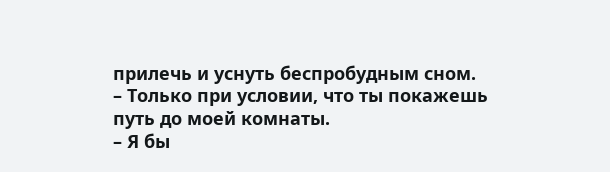прилечь и уснуть беспробудным сном.
– Только при условии, что ты покажешь путь до моей комнаты.
– Я бы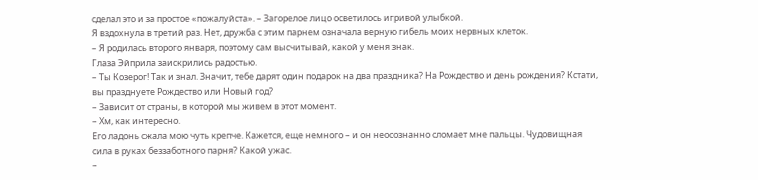сделал это и за простое «пожалуйста». – Загорелое лицо осветилось игривой улыбкой.
Я вздохнула в третий раз. Нет, дружба с этим парнем означала верную гибель моих нервных клеток.
– Я родилась второго января, поэтому сам высчитывай, какой у меня знак.
Глаза Эйприла заискрились радостью.
– Ты Козерог! Так и знал. Значит, тебе дарят один подарок на два праздника? На Рождество и день рождения? Кстати, вы празднуете Рождество или Новый год?
– Зависит от страны, в которой мы живем в этот момент.
– Хм, как интересно.
Его ладонь сжала мою чуть крепче. Кажется, еще немного – и он неосознанно сломает мне пальцы. Чудовищная сила в руках беззаботного парня? Какой ужас.
–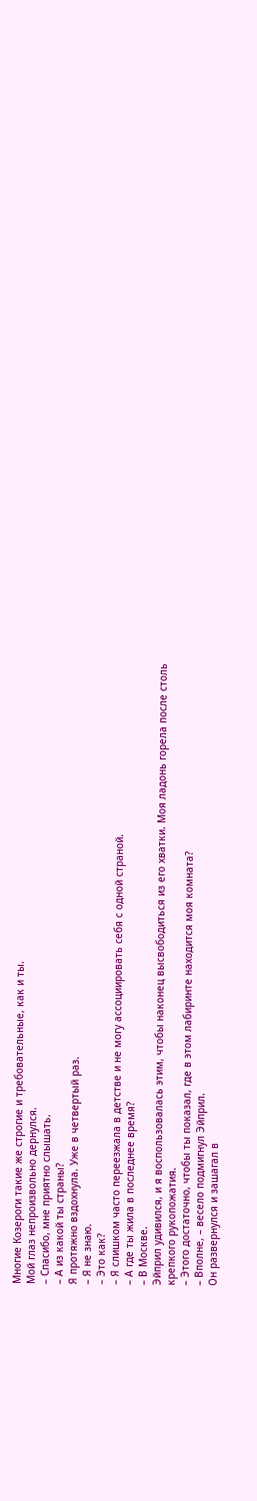Многие Козероги такие же строгие и требовательные, как и ты.
Мой глаз непроизвольно дернулся.
– Спасибо, мне приятно слышать.
– А из какой ты страны?
Я протяжно вздохнула. Уже в четвертый раз.
– Я не знаю.
– Это как?
– Я слишком часто переезжала в детстве и не могу ассоциировать себя с одной страной.
– А где ты жила в последнее время?
– В Москве.
Эйприл удивился, и я воспользовалась этим, чтобы наконец высвободиться из его хватки. Моя ладонь горела после столь крепкого рукопожатия.
– Этого достаточно, чтобы ты показал, где в этом лабиринте находится моя комната?
– Вполне, – весело подмигнул Эйприл.
Он развернулся и зашагал в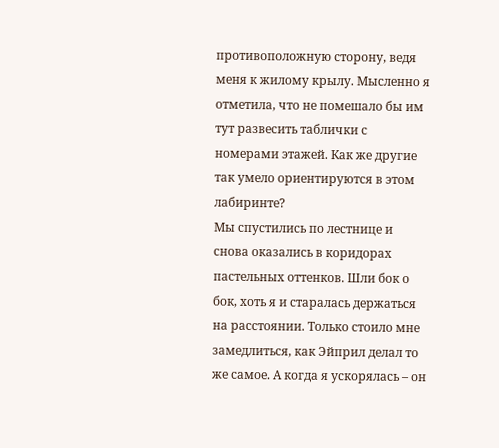противоположную сторону, ведя меня к жилому крылу. Мысленно я отметила, что не помешало бы им тут развесить таблички с номерами этажей. Как же другие так умело ориентируются в этом лабиринте?
Мы спустились по лестнице и снова оказались в коридорах пастельных оттенков. Шли бок о бок, хоть я и старалась держаться на расстоянии. Только стоило мне замедлиться, как Эйприл делал то же самое. А когда я ускорялась – он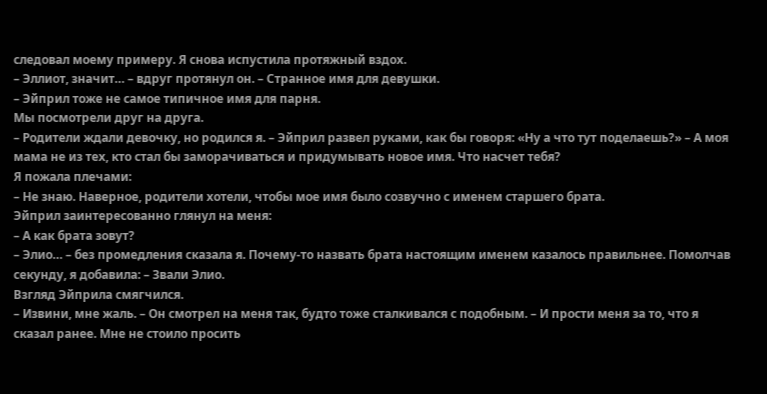следовал моему примеру. Я снова испустила протяжный вздох.
– Эллиот, значит… – вдруг протянул он. – Странное имя для девушки.
– Эйприл тоже не самое типичное имя для парня.
Мы посмотрели друг на друга.
– Родители ждали девочку, но родился я. – Эйприл развел руками, как бы говоря: «Ну а что тут поделаешь?» – А моя мама не из тех, кто стал бы заморачиваться и придумывать новое имя. Что насчет тебя?
Я пожала плечами:
– Не знаю. Наверное, родители хотели, чтобы мое имя было созвучно с именем старшего брата.
Эйприл заинтересованно глянул на меня:
– А как брата зовут?
– Элио… – без промедления сказала я. Почему-то назвать брата настоящим именем казалось правильнее. Помолчав секунду, я добавила: – Звали Элио.
Взгляд Эйприла смягчился.
– Извини, мне жаль. – Он смотрел на меня так, будто тоже сталкивался с подобным. – И прости меня за то, что я сказал ранее. Мне не стоило просить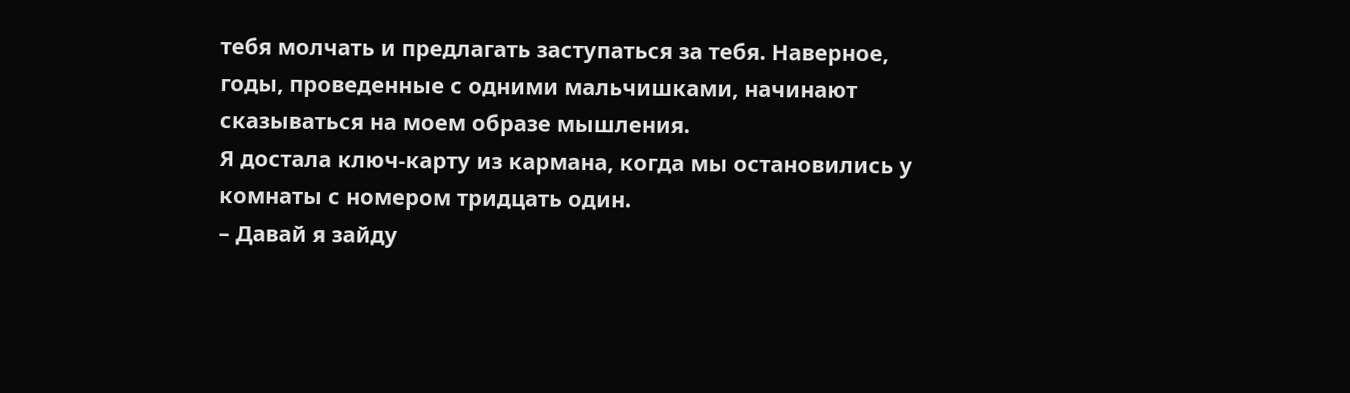тебя молчать и предлагать заступаться за тебя. Наверное, годы, проведенные с одними мальчишками, начинают сказываться на моем образе мышления.
Я достала ключ-карту из кармана, когда мы остановились у комнаты с номером тридцать один.
– Давай я зайду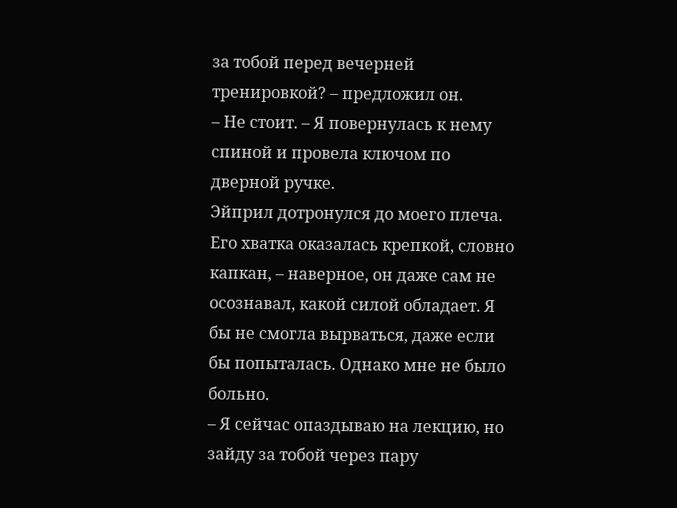за тобой перед вечерней тренировкой? – предложил он.
– Не стоит. – Я повернулась к нему спиной и провела ключом по дверной ручке.
Эйприл дотронулся до моего плеча. Его хватка оказалась крепкой, словно капкан, – наверное, он даже сам не осознавал, какой силой обладает. Я бы не смогла вырваться, даже если бы попыталась. Однако мне не было больно.
– Я сейчас опаздываю на лекцию, но зайду за тобой через пару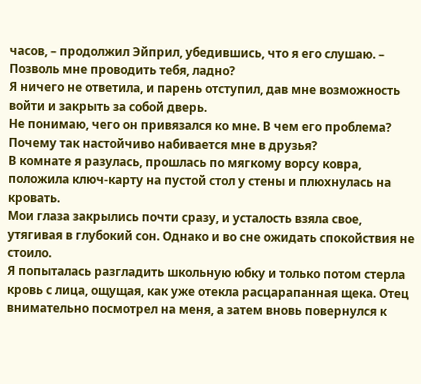часов, – продолжил Эйприл, убедившись, что я его слушаю. – Позволь мне проводить тебя, ладно?
Я ничего не ответила, и парень отступил, дав мне возможность войти и закрыть за собой дверь.
Не понимаю, чего он привязался ко мне. В чем его проблема? Почему так настойчиво набивается мне в друзья?
В комнате я разулась, прошлась по мягкому ворсу ковра, положила ключ-карту на пустой стол у стены и плюхнулась на кровать.
Мои глаза закрылись почти сразу, и усталость взяла свое, утягивая в глубокий сон. Однако и во сне ожидать спокойствия не стоило.
Я попыталась разгладить школьную юбку и только потом стерла кровь с лица, ощущая, как уже отекла расцарапанная щека. Отец внимательно посмотрел на меня, а затем вновь повернулся к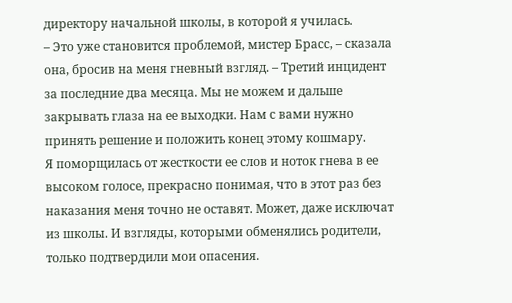директору начальной школы, в которой я училась.
– Это уже становится проблемой, мистер Брасс, – сказала она, бросив на меня гневный взгляд. – Третий инцидент за последние два месяца. Мы не можем и дальше закрывать глаза на ее выходки. Нам с вами нужно принять решение и положить конец этому кошмару.
Я поморщилась от жесткости ее слов и ноток гнева в ее высоком голосе, прекрасно понимая, что в этот раз без наказания меня точно не оставят. Может, даже исключат из школы. И взгляды, которыми обменялись родители, только подтвердили мои опасения.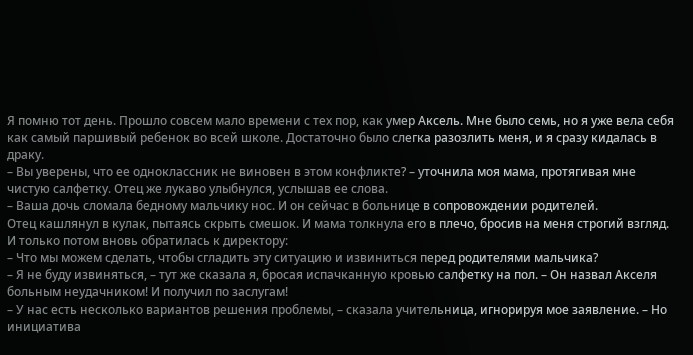Я помню тот день. Прошло совсем мало времени с тех пор, как умер Аксель. Мне было семь, но я уже вела себя как самый паршивый ребенок во всей школе. Достаточно было слегка разозлить меня, и я сразу кидалась в драку.
– Вы уверены, что ее одноклассник не виновен в этом конфликте? – уточнила моя мама, протягивая мне чистую салфетку. Отец же лукаво улыбнулся, услышав ее слова.
– Ваша дочь сломала бедному мальчику нос. И он сейчас в больнице в сопровождении родителей.
Отец кашлянул в кулак, пытаясь скрыть смешок. И мама толкнула его в плечо, бросив на меня строгий взгляд. И только потом вновь обратилась к директору:
– Что мы можем сделать, чтобы сгладить эту ситуацию и извиниться перед родителями мальчика?
– Я не буду извиняться, – тут же сказала я, бросая испачканную кровью салфетку на пол. – Он назвал Акселя больным неудачником! И получил по заслугам!
– У нас есть несколько вариантов решения проблемы, – сказала учительница, игнорируя мое заявление. – Но инициатива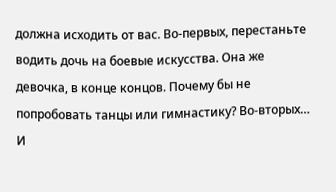должна исходить от вас. Во-первых, перестаньте водить дочь на боевые искусства. Она же девочка, в конце концов. Почему бы не попробовать танцы или гимнастику? Во-вторых…
И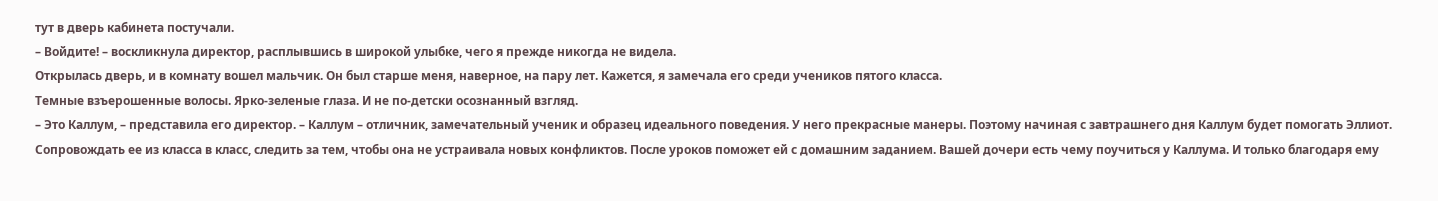тут в дверь кабинета постучали.
– Войдите! – воскликнула директор, расплывшись в широкой улыбке, чего я прежде никогда не видела.
Открылась дверь, и в комнату вошел мальчик. Он был старше меня, наверное, на пару лет. Кажется, я замечала его среди учеников пятого класса.
Темные взъерошенные волосы. Ярко-зеленые глаза. И не по-детски осознанный взгляд.
– Это Каллум, – представила его директор. – Каллум – отличник, замечательный ученик и образец идеального поведения. У него прекрасные манеры. Поэтому начиная с завтрашнего дня Каллум будет помогать Эллиот. Сопровождать ее из класса в класс, следить за тем, чтобы она не устраивала новых конфликтов. После уроков поможет ей с домашним заданием. Вашей дочери есть чему поучиться у Каллума. И только благодаря ему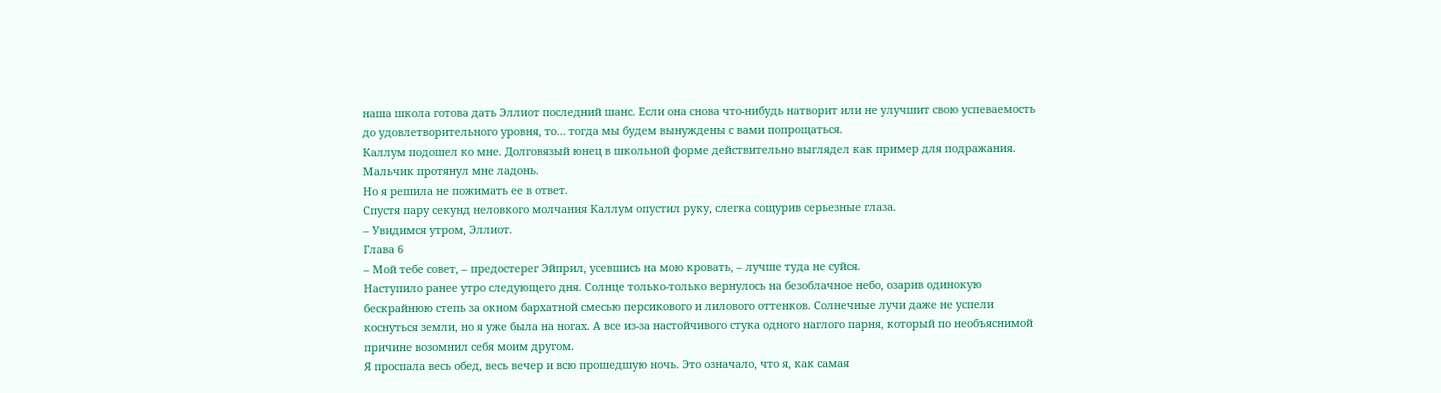наша школа готова дать Эллиот последний шанс. Если она снова что-нибудь натворит или не улучшит свою успеваемость до удовлетворительного уровня, то… тогда мы будем вынуждены с вами попрощаться.
Каллум подошел ко мне. Долговязый юнец в школьной форме действительно выглядел как пример для подражания.
Мальчик протянул мне ладонь.
Но я решила не пожимать ее в ответ.
Спустя пару секунд неловкого молчания Каллум опустил руку, слегка сощурив серьезные глаза.
– Увидимся утром, Эллиот.
Глава 6
– Мой тебе совет, – предостерег Эйприл, усевшись на мою кровать, – лучше туда не суйся.
Наступило ранее утро следующего дня. Солнце только-только вернулось на безоблачное небо, озарив одинокую бескрайнюю степь за окном бархатной смесью персикового и лилового оттенков. Солнечные лучи даже не успели коснуться земли, но я уже была на ногах. А все из-за настойчивого стука одного наглого парня, который по необъяснимой причине возомнил себя моим другом.
Я проспала весь обед, весь вечер и всю прошедшую ночь. Это означало, что я, как самая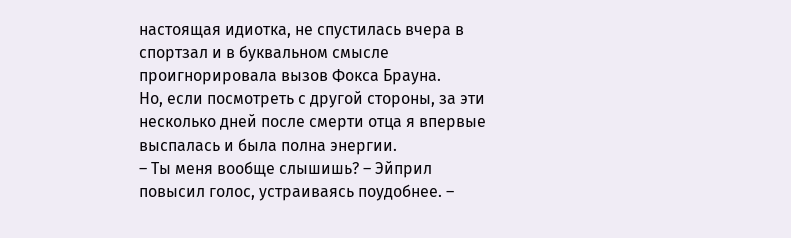настоящая идиотка, не спустилась вчера в спортзал и в буквальном смысле проигнорировала вызов Фокса Брауна.
Но, если посмотреть с другой стороны, за эти несколько дней после смерти отца я впервые выспалась и была полна энергии.
– Ты меня вообще слышишь? – Эйприл повысил голос, устраиваясь поудобнее. –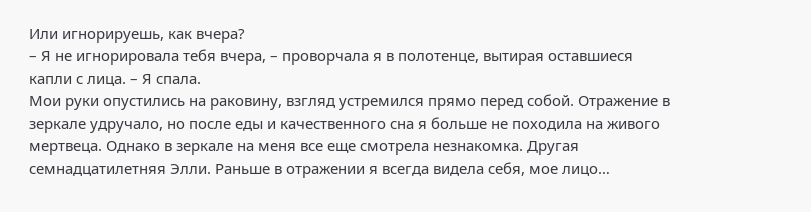Или игнорируешь, как вчера?
– Я не игнорировала тебя вчера, – проворчала я в полотенце, вытирая оставшиеся капли с лица. – Я спала.
Мои руки опустились на раковину, взгляд устремился прямо перед собой. Отражение в зеркале удручало, но после еды и качественного сна я больше не походила на живого мертвеца. Однако в зеркале на меня все еще смотрела незнакомка. Другая семнадцатилетняя Элли. Раньше в отражении я всегда видела себя, мое лицо…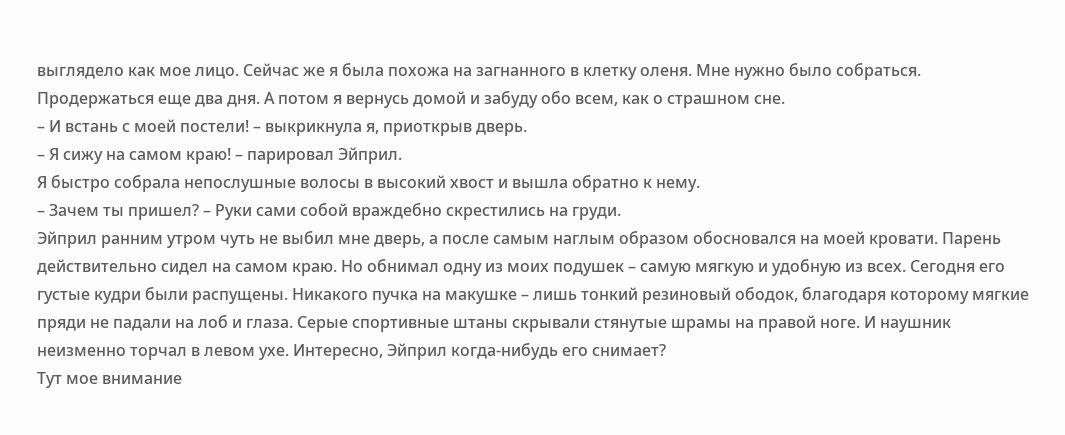выглядело как мое лицо. Сейчас же я была похожа на загнанного в клетку оленя. Мне нужно было собраться. Продержаться еще два дня. А потом я вернусь домой и забуду обо всем, как о страшном сне.
– И встань с моей постели! – выкрикнула я, приоткрыв дверь.
– Я сижу на самом краю! – парировал Эйприл.
Я быстро собрала непослушные волосы в высокий хвост и вышла обратно к нему.
– Зачем ты пришел? – Руки сами собой враждебно скрестились на груди.
Эйприл ранним утром чуть не выбил мне дверь, а после самым наглым образом обосновался на моей кровати. Парень действительно сидел на самом краю. Но обнимал одну из моих подушек – самую мягкую и удобную из всех. Сегодня его густые кудри были распущены. Никакого пучка на макушке – лишь тонкий резиновый ободок, благодаря которому мягкие пряди не падали на лоб и глаза. Серые спортивные штаны скрывали стянутые шрамы на правой ноге. И наушник неизменно торчал в левом ухе. Интересно, Эйприл когда-нибудь его снимает?
Тут мое внимание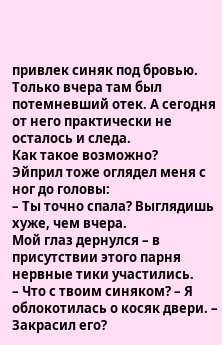привлек синяк под бровью. Только вчера там был потемневший отек. А сегодня от него практически не осталось и следа.
Как такое возможно?
Эйприл тоже оглядел меня с ног до головы:
– Ты точно спала? Выглядишь хуже, чем вчера.
Мой глаз дернулся – в присутствии этого парня нервные тики участились.
– Что с твоим синяком? – Я облокотилась о косяк двери. – Закрасил его?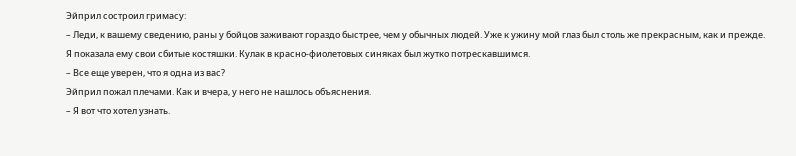Эйприл состроил гримасу:
– Леди, к вашему сведению, раны у бойцов заживают гораздо быстрее, чем у обычных людей. Уже к ужину мой глаз был столь же прекрасным, как и прежде.
Я показала ему свои сбитые костяшки. Кулак в красно-фиолетовых синяках был жутко потрескавшимся.
– Все еще уверен, что я одна из вас?
Эйприл пожал плечами. Как и вчера, у него не нашлось объяснения.
– Я вот что хотел узнать.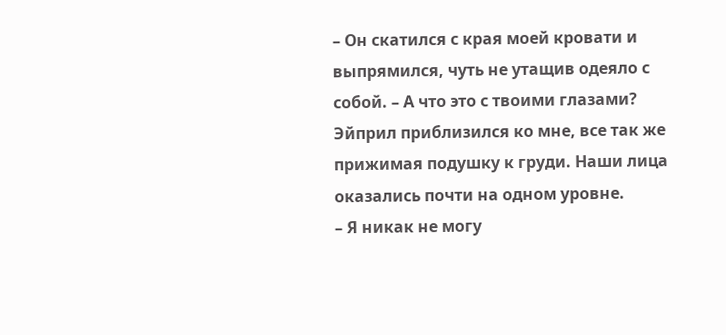– Он скатился с края моей кровати и выпрямился, чуть не утащив одеяло с собой. – А что это с твоими глазами?
Эйприл приблизился ко мне, все так же прижимая подушку к груди. Наши лица оказались почти на одном уровне.
– Я никак не могу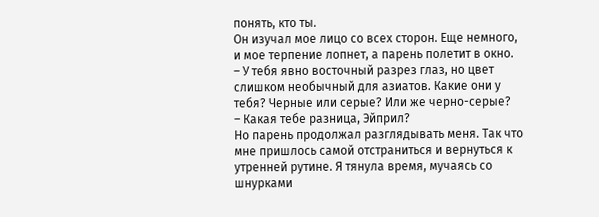понять, кто ты.
Он изучал мое лицо со всех сторон. Еще немного, и мое терпение лопнет, а парень полетит в окно.
– У тебя явно восточный разрез глаз, но цвет слишком необычный для азиатов. Какие они у тебя? Черные или серые? Или же черно-серые?
– Какая тебе разница, Эйприл?
Но парень продолжал разглядывать меня. Так что мне пришлось самой отстраниться и вернуться к утренней рутине. Я тянула время, мучаясь со шнурками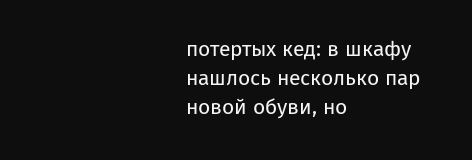потертых кед: в шкафу нашлось несколько пар новой обуви, но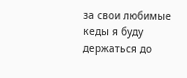за свои любимые кеды я буду держаться до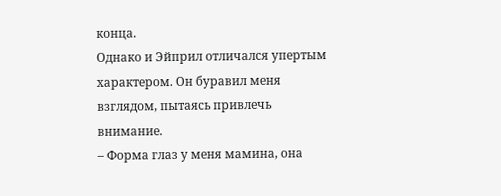конца.
Однако и Эйприл отличался упертым характером. Он буравил меня взглядом, пытаясь привлечь внимание.
– Форма глаз у меня мамина, она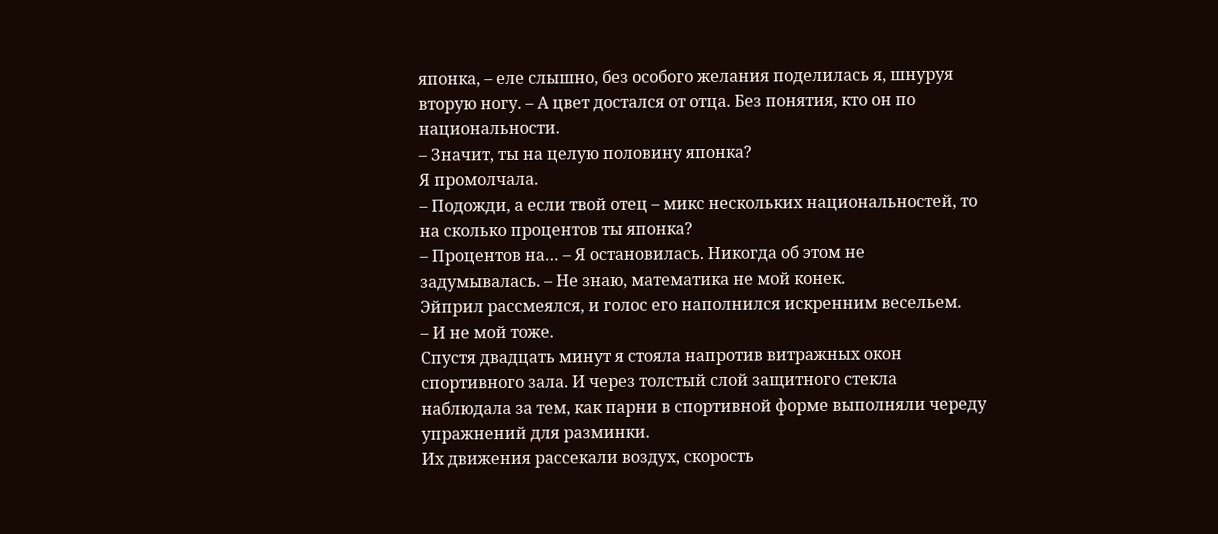японка, – еле слышно, без особого желания поделилась я, шнуруя вторую ногу. – А цвет достался от отца. Без понятия, кто он по национальности.
– Значит, ты на целую половину японка?
Я промолчала.
– Подожди, а если твой отец – микс нескольких национальностей, то на сколько процентов ты японка?
– Процентов на… – Я остановилась. Никогда об этом не задумывалась. – Не знаю, математика не мой конек.
Эйприл рассмеялся, и голос его наполнился искренним весельем.
– И не мой тоже.
Спустя двадцать минут я стояла напротив витражных окон спортивного зала. И через толстый слой защитного стекла наблюдала за тем, как парни в спортивной форме выполняли череду упражнений для разминки.
Их движения рассекали воздух, скорость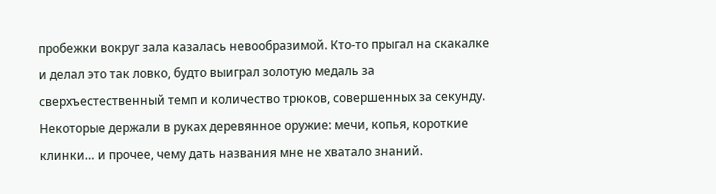пробежки вокруг зала казалась невообразимой. Кто-то прыгал на скакалке и делал это так ловко, будто выиграл золотую медаль за сверхъестественный темп и количество трюков, совершенных за секунду. Некоторые держали в руках деревянное оружие: мечи, копья, короткие клинки… и прочее, чему дать названия мне не хватало знаний.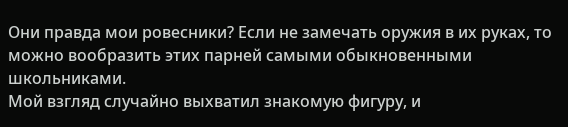Они правда мои ровесники? Если не замечать оружия в их руках, то можно вообразить этих парней самыми обыкновенными школьниками.
Мой взгляд случайно выхватил знакомую фигуру, и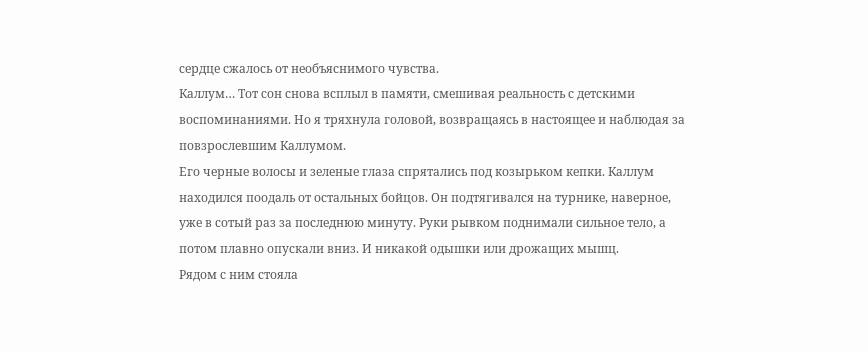сердце сжалось от необъяснимого чувства.
Каллум… Тот сон снова всплыл в памяти, смешивая реальность с детскими воспоминаниями. Но я тряхнула головой, возвращаясь в настоящее и наблюдая за повзрослевшим Каллумом.
Его черные волосы и зеленые глаза спрятались под козырьком кепки. Каллум находился поодаль от остальных бойцов. Он подтягивался на турнике, наверное, уже в сотый раз за последнюю минуту. Руки рывком поднимали сильное тело, а потом плавно опускали вниз. И никакой одышки или дрожащих мышц.
Рядом с ним стояла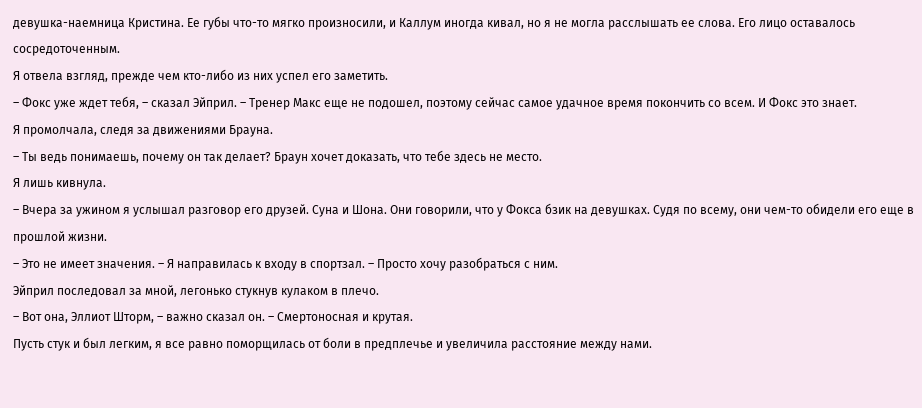девушка-наемница Кристина. Ее губы что-то мягко произносили, и Каллум иногда кивал, но я не могла расслышать ее слова. Его лицо оставалось сосредоточенным.
Я отвела взгляд, прежде чем кто-либо из них успел его заметить.
– Фокс уже ждет тебя, – сказал Эйприл. – Тренер Макс еще не подошел, поэтому сейчас самое удачное время покончить со всем. И Фокс это знает.
Я промолчала, следя за движениями Брауна.
– Ты ведь понимаешь, почему он так делает? Браун хочет доказать, что тебе здесь не место.
Я лишь кивнула.
– Вчера за ужином я услышал разговор его друзей. Суна и Шона. Они говорили, что у Фокса бзик на девушках. Судя по всему, они чем-то обидели его еще в прошлой жизни.
– Это не имеет значения. – Я направилась к входу в спортзал. – Просто хочу разобраться с ним.
Эйприл последовал за мной, легонько стукнув кулаком в плечо.
– Вот она, Эллиот Шторм, – важно сказал он. – Смертоносная и крутая.
Пусть стук и был легким, я все равно поморщилась от боли в предплечье и увеличила расстояние между нами.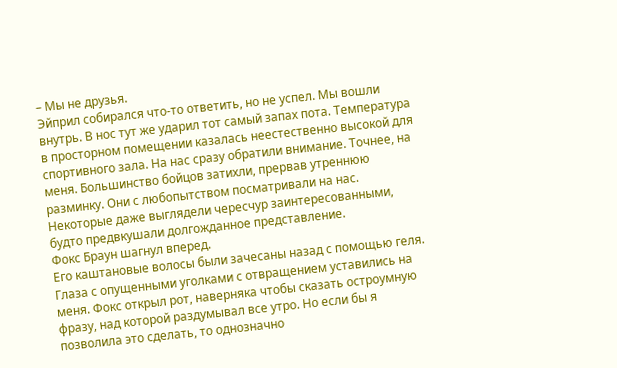– Мы не друзья.
Эйприл собирался что-то ответить, но не успел. Мы вошли внутрь. В нос тут же ударил тот самый запах пота. Температура в просторном помещении казалась неестественно высокой для спортивного зала. На нас сразу обратили внимание. Точнее, на меня. Большинство бойцов затихли, прервав утреннюю разминку. Они с любопытством посматривали на нас. Некоторые даже выглядели чересчур заинтересованными, будто предвкушали долгожданное представление.
Фокс Браун шагнул вперед.
Его каштановые волосы были зачесаны назад с помощью геля. Глаза с опущенными уголками с отвращением уставились на меня. Фокс открыл рот, наверняка чтобы сказать остроумную фразу, над которой раздумывал все утро. Но если бы я позволила это сделать, то однозначно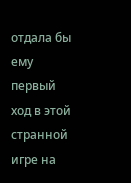отдала бы ему первый ход в этой странной игре на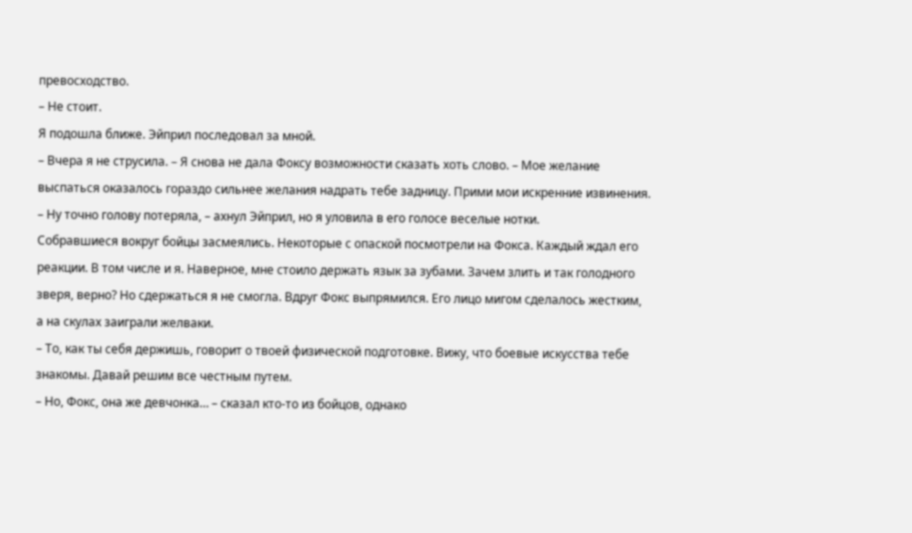превосходство.
– Не стоит.
Я подошла ближе. Эйприл последовал за мной.
– Вчера я не струсила. – Я снова не дала Фоксу возможности сказать хоть слово. – Мое желание выспаться оказалось гораздо сильнее желания надрать тебе задницу. Прими мои искренние извинения.
– Ну точно голову потеряла, – ахнул Эйприл, но я уловила в его голосе веселые нотки.
Собравшиеся вокруг бойцы засмеялись. Некоторые с опаской посмотрели на Фокса. Каждый ждал его реакции. В том числе и я. Наверное, мне стоило держать язык за зубами. Зачем злить и так голодного зверя, верно? Но сдержаться я не смогла. Вдруг Фокс выпрямился. Его лицо мигом сделалось жестким, а на скулах заиграли желваки.
– То, как ты себя держишь, говорит о твоей физической подготовке. Вижу, что боевые искусства тебе знакомы. Давай решим все честным путем.
– Но, Фокс, она же девчонка… – сказал кто-то из бойцов, однако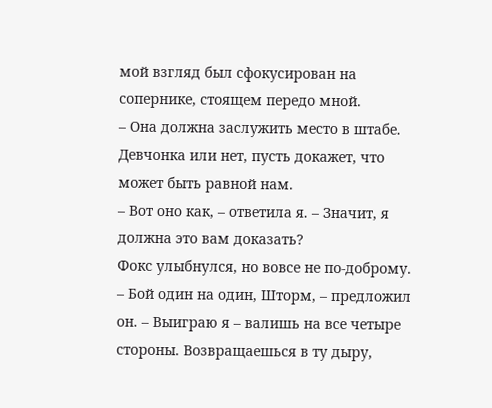мой взгляд был сфокусирован на сопернике, стоящем передо мной.
– Она должна заслужить место в штабе. Девчонка или нет, пусть докажет, что может быть равной нам.
– Вот оно как, – ответила я. – Значит, я должна это вам доказать?
Фокс улыбнулся, но вовсе не по-доброму.
– Бой один на один, Шторм, – предложил он. – Выиграю я – валишь на все четыре стороны. Возвращаешься в ту дыру,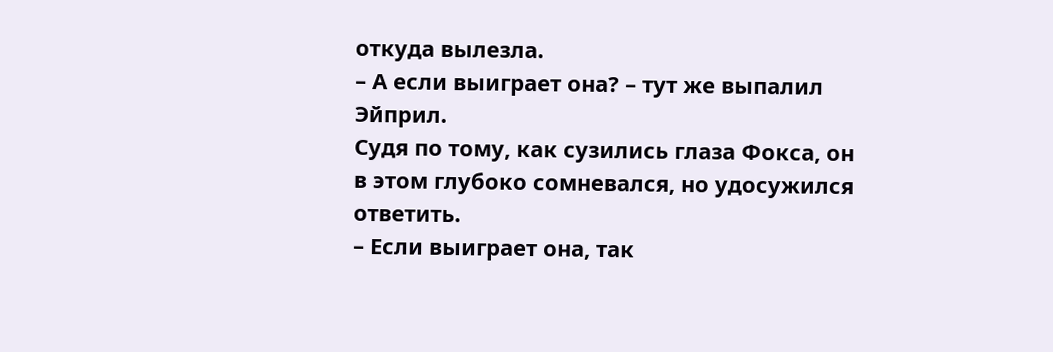откуда вылезла.
– А если выиграет она? – тут же выпалил Эйприл.
Судя по тому, как сузились глаза Фокса, он в этом глубоко сомневался, но удосужился ответить.
– Если выиграет она, так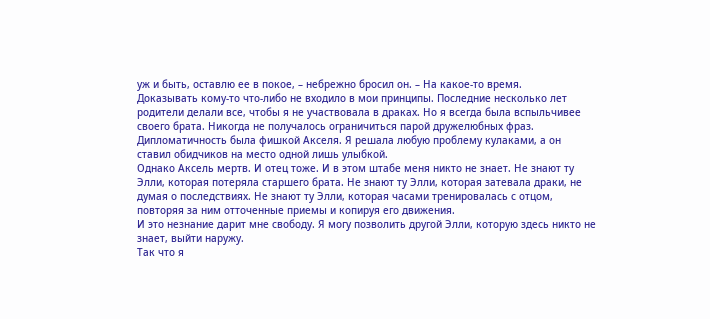уж и быть, оставлю ее в покое, – небрежно бросил он. – На какое-то время.
Доказывать кому-то что-либо не входило в мои принципы. Последние несколько лет родители делали все, чтобы я не участвовала в драках. Но я всегда была вспыльчивее своего брата. Никогда не получалось ограничиться парой дружелюбных фраз. Дипломатичность была фишкой Акселя. Я решала любую проблему кулаками, а он ставил обидчиков на место одной лишь улыбкой.
Однако Аксель мертв. И отец тоже. И в этом штабе меня никто не знает. Не знают ту Элли, которая потеряла старшего брата. Не знают ту Элли, которая затевала драки, не думая о последствиях. Не знают ту Элли, которая часами тренировалась с отцом, повторяя за ним отточенные приемы и копируя его движения.
И это незнание дарит мне свободу. Я могу позволить другой Элли, которую здесь никто не знает, выйти наружу.
Так что я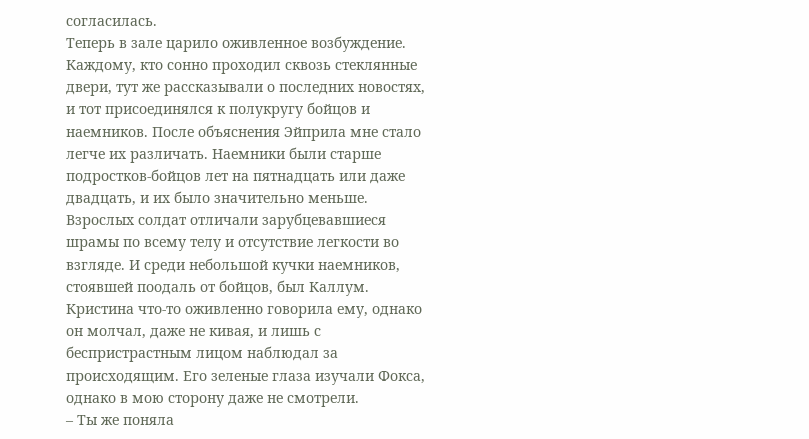согласилась.
Теперь в зале царило оживленное возбуждение. Каждому, кто сонно проходил сквозь стеклянные двери, тут же рассказывали о последних новостях, и тот присоединялся к полукругу бойцов и наемников. После объяснения Эйприла мне стало легче их различать. Наемники были старше подростков-бойцов лет на пятнадцать или даже двадцать, и их было значительно меньше. Взрослых солдат отличали зарубцевавшиеся шрамы по всему телу и отсутствие легкости во взгляде. И среди небольшой кучки наемников, стоявшей поодаль от бойцов, был Каллум. Кристина что-то оживленно говорила ему, однако он молчал, даже не кивая, и лишь с беспристрастным лицом наблюдал за происходящим. Его зеленые глаза изучали Фокса, однако в мою сторону даже не смотрели.
– Ты же поняла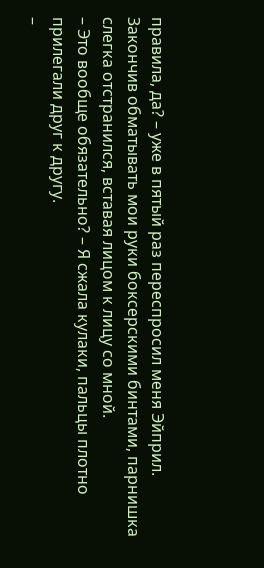правила, да? – уже в пятый раз переспросил меня Эйприл.
Закончив обматывать мои руки боксерскими бинтами, парнишка слегка отстранился, вставая лицом к лицу со мной.
– Это вообще обязательно? – Я сжала кулаки, пальцы плотно прилегали друг к другу.
–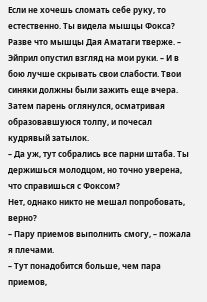Если не хочешь сломать себе руку, то естественно. Ты видела мышцы Фокса? Разве что мышцы Дая Аматаги тверже. – Эйприл опустил взгляд на мои руки. – И в бою лучше скрывать свои слабости. Твои синяки должны были зажить еще вчера.
Затем парень оглянулся, осматривая образовавшуюся толпу, и почесал кудрявый затылок.
– Да уж, тут собрались все парни штаба. Ты держишься молодцом, но точно уверена, что справишься с Фоксом?
Нет, однако никто не мешал попробовать, верно?
– Пару приемов выполнить смогу, – пожала я плечами.
– Тут понадобится больше, чем пара приемов,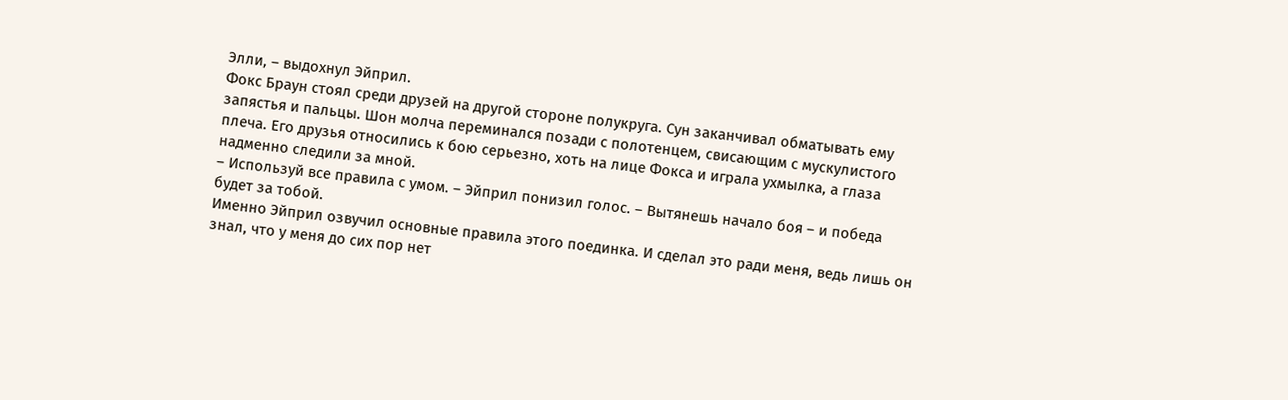Элли, – выдохнул Эйприл.
Фокс Браун стоял среди друзей на другой стороне полукруга. Сун заканчивал обматывать ему запястья и пальцы. Шон молча переминался позади с полотенцем, свисающим с мускулистого плеча. Его друзья относились к бою серьезно, хоть на лице Фокса и играла ухмылка, а глаза надменно следили за мной.
– Используй все правила с умом. – Эйприл понизил голос. – Вытянешь начало боя – и победа будет за тобой.
Именно Эйприл озвучил основные правила этого поединка. И сделал это ради меня, ведь лишь он знал, что у меня до сих пор нет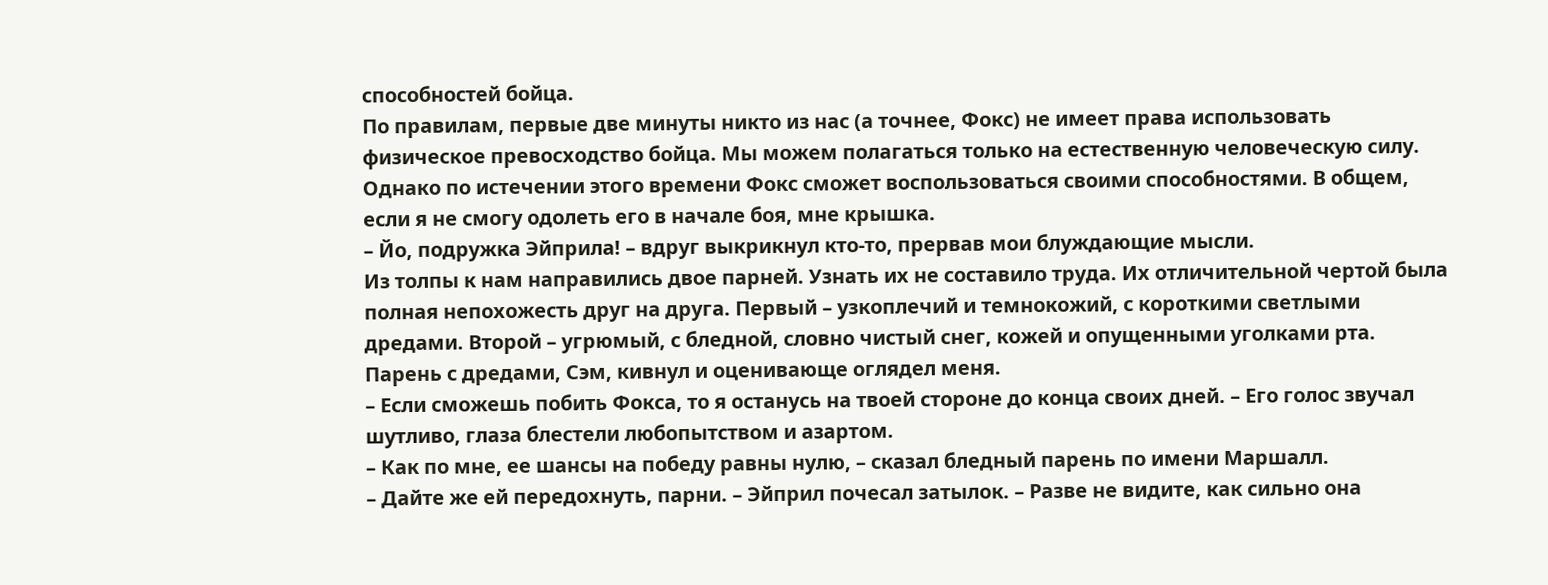способностей бойца.
По правилам, первые две минуты никто из нас (а точнее, Фокс) не имеет права использовать физическое превосходство бойца. Мы можем полагаться только на естественную человеческую силу. Однако по истечении этого времени Фокс сможет воспользоваться своими способностями. В общем, если я не смогу одолеть его в начале боя, мне крышка.
– Йо, подружка Эйприла! – вдруг выкрикнул кто-то, прервав мои блуждающие мысли.
Из толпы к нам направились двое парней. Узнать их не составило труда. Их отличительной чертой была полная непохожесть друг на друга. Первый – узкоплечий и темнокожий, с короткими светлыми дредами. Второй – угрюмый, с бледной, словно чистый снег, кожей и опущенными уголками рта.
Парень с дредами, Сэм, кивнул и оценивающе оглядел меня.
– Если сможешь побить Фокса, то я останусь на твоей стороне до конца своих дней. – Его голос звучал шутливо, глаза блестели любопытством и азартом.
– Как по мне, ее шансы на победу равны нулю, – сказал бледный парень по имени Маршалл.
– Дайте же ей передохнуть, парни. – Эйприл почесал затылок. – Разве не видите, как сильно она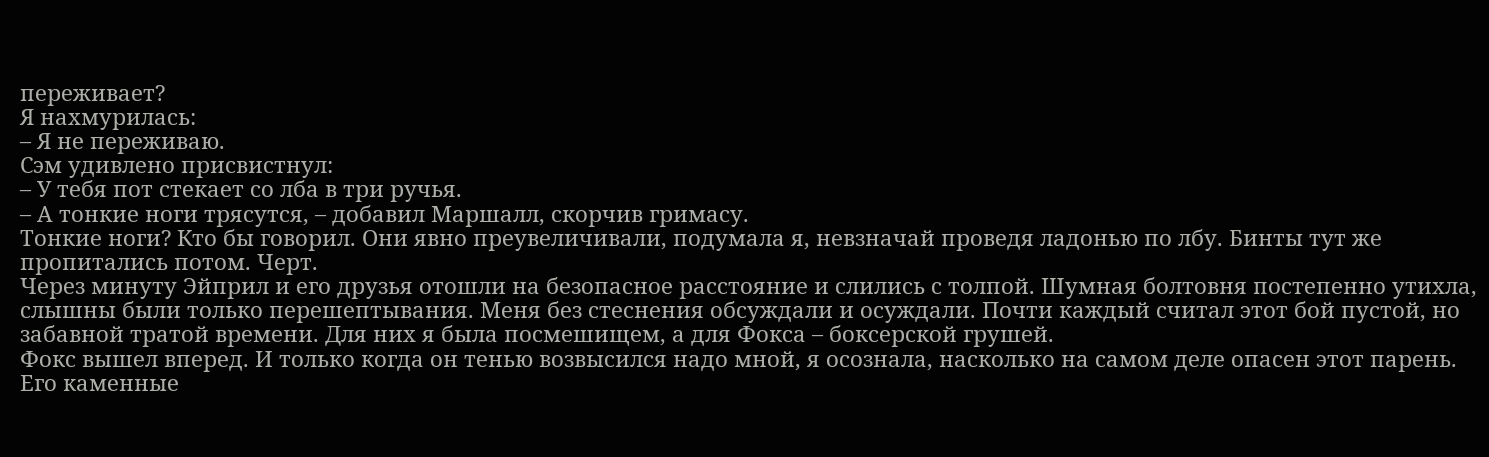переживает?
Я нахмурилась:
– Я не переживаю.
Сэм удивлено присвистнул:
– У тебя пот стекает со лба в три ручья.
– А тонкие ноги трясутся, – добавил Маршалл, скорчив гримасу.
Тонкие ноги? Кто бы говорил. Они явно преувеличивали, подумала я, невзначай проведя ладонью по лбу. Бинты тут же пропитались потом. Черт.
Через минуту Эйприл и его друзья отошли на безопасное расстояние и слились с толпой. Шумная болтовня постепенно утихла, слышны были только перешептывания. Меня без стеснения обсуждали и осуждали. Почти каждый считал этот бой пустой, но забавной тратой времени. Для них я была посмешищем, а для Фокса – боксерской грушей.
Фокс вышел вперед. И только когда он тенью возвысился надо мной, я осознала, насколько на самом деле опасен этот парень. Его каменные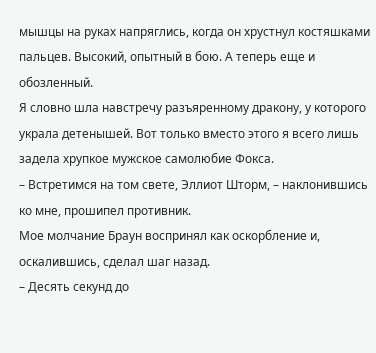мышцы на руках напряглись, когда он хрустнул костяшками пальцев. Высокий, опытный в бою. А теперь еще и обозленный.
Я словно шла навстречу разъяренному дракону, у которого украла детенышей. Вот только вместо этого я всего лишь задела хрупкое мужское самолюбие Фокса.
– Встретимся на том свете, Эллиот Шторм, – наклонившись ко мне, прошипел противник.
Мое молчание Браун воспринял как оскорбление и, оскалившись, сделал шаг назад.
– Десять секунд до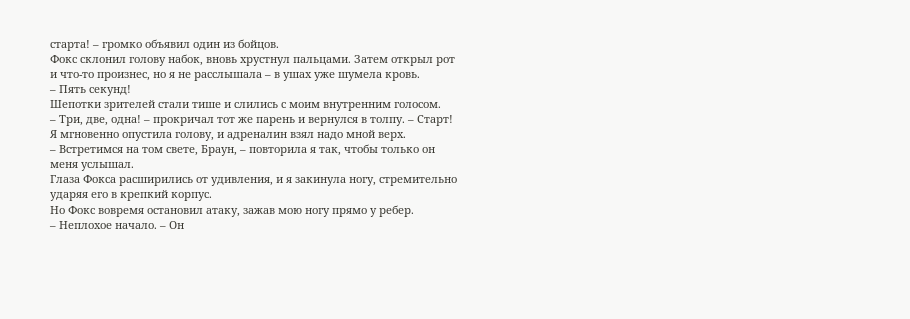старта! – громко объявил один из бойцов.
Фокс склонил голову набок, вновь хрустнул пальцами. Затем открыл рот и что-то произнес, но я не расслышала – в ушах уже шумела кровь.
– Пять секунд!
Шепотки зрителей стали тише и слились с моим внутренним голосом.
– Три, две, одна! – прокричал тот же парень и вернулся в толпу. – Старт!
Я мгновенно опустила голову, и адреналин взял надо мной верх.
– Встретимся на том свете, Браун, – повторила я так, чтобы только он меня услышал.
Глаза Фокса расширились от удивления, и я закинула ногу, стремительно ударяя его в крепкий корпус.
Но Фокс вовремя остановил атаку, зажав мою ногу прямо у ребер.
– Неплохое начало. – Он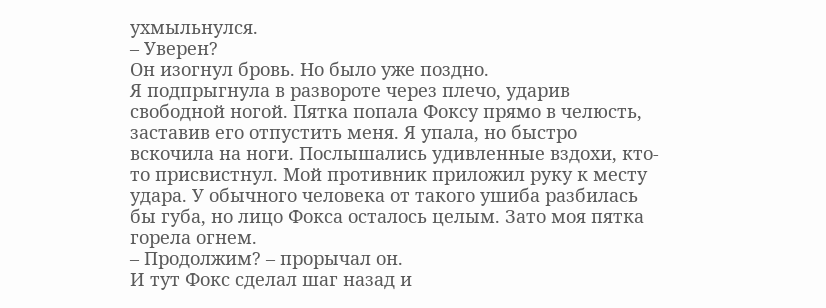ухмыльнулся.
– Уверен?
Он изогнул бровь. Но было уже поздно.
Я подпрыгнула в развороте через плечо, ударив свободной ногой. Пятка попала Фоксу прямо в челюсть, заставив его отпустить меня. Я упала, но быстро вскочила на ноги. Послышались удивленные вздохи, кто-то присвистнул. Мой противник приложил руку к месту удара. У обычного человека от такого ушиба разбилась бы губа, но лицо Фокса осталось целым. Зато моя пятка горела огнем.
– Продолжим? – прорычал он.
И тут Фокс сделал шаг назад и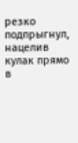резко подпрыгнул, нацелив кулак прямо в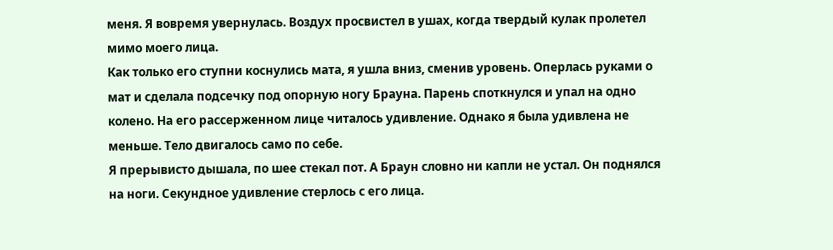меня. Я вовремя увернулась. Воздух просвистел в ушах, когда твердый кулак пролетел мимо моего лица.
Как только его ступни коснулись мата, я ушла вниз, сменив уровень. Оперлась руками о мат и сделала подсечку под опорную ногу Брауна. Парень споткнулся и упал на одно колено. На его рассерженном лице читалось удивление. Однако я была удивлена не меньше. Тело двигалось само по себе.
Я прерывисто дышала, по шее стекал пот. А Браун словно ни капли не устал. Он поднялся на ноги. Секундное удивление стерлось с его лица.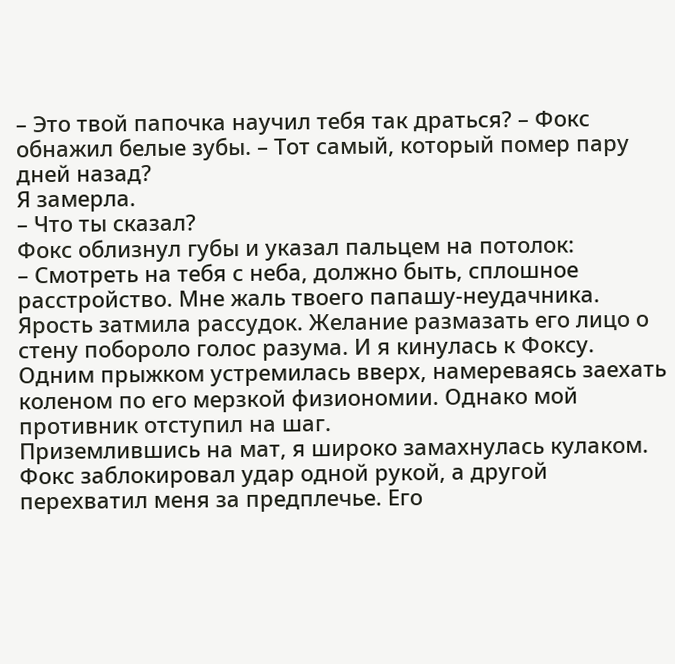– Это твой папочка научил тебя так драться? – Фокс обнажил белые зубы. – Тот самый, который помер пару дней назад?
Я замерла.
– Что ты сказал?
Фокс облизнул губы и указал пальцем на потолок:
– Смотреть на тебя с неба, должно быть, сплошное расстройство. Мне жаль твоего папашу-неудачника.
Ярость затмила рассудок. Желание размазать его лицо о стену побороло голос разума. И я кинулась к Фоксу.
Одним прыжком устремилась вверх, намереваясь заехать коленом по его мерзкой физиономии. Однако мой противник отступил на шаг.
Приземлившись на мат, я широко замахнулась кулаком. Фокс заблокировал удар одной рукой, а другой перехватил меня за предплечье. Его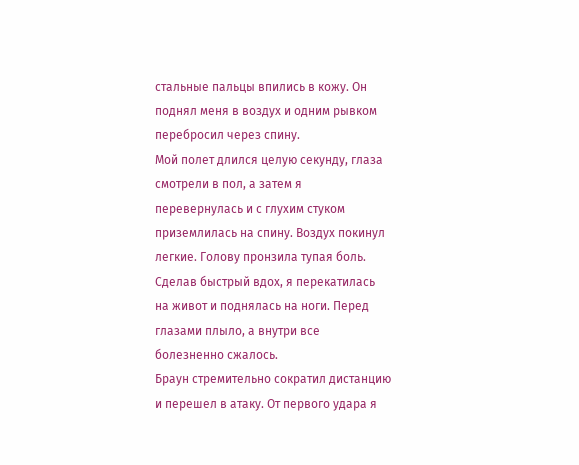стальные пальцы впились в кожу. Он поднял меня в воздух и одним рывком перебросил через спину.
Мой полет длился целую секунду, глаза смотрели в пол, а затем я перевернулась и с глухим стуком приземлилась на спину. Воздух покинул легкие. Голову пронзила тупая боль.
Сделав быстрый вдох, я перекатилась на живот и поднялась на ноги. Перед глазами плыло, а внутри все болезненно сжалось.
Браун стремительно сократил дистанцию и перешел в атаку. От первого удара я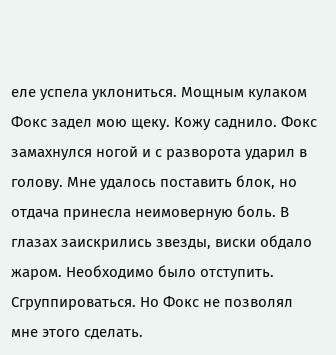еле успела уклониться. Мощным кулаком Фокс задел мою щеку. Кожу саднило. Фокс замахнулся ногой и с разворота ударил в голову. Мне удалось поставить блок, но отдача принесла неимоверную боль. В глазах заискрились звезды, виски обдало жаром. Необходимо было отступить. Сгруппироваться. Но Фокс не позволял мне этого сделать.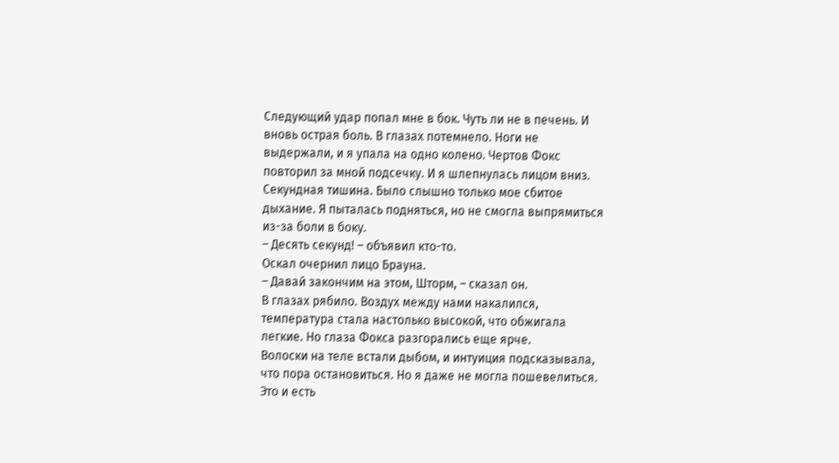Следующий удар попал мне в бок. Чуть ли не в печень. И вновь острая боль. В глазах потемнело. Ноги не выдержали, и я упала на одно колено. Чертов Фокс повторил за мной подсечку. И я шлепнулась лицом вниз.
Секундная тишина. Было слышно только мое сбитое дыхание. Я пыталась подняться, но не смогла выпрямиться из-за боли в боку.
– Десять секунд! – объявил кто-то.
Оскал очернил лицо Брауна.
– Давай закончим на этом, Шторм, – сказал он.
В глазах рябило. Воздух между нами накалился, температура стала настолько высокой, что обжигала легкие. Но глаза Фокса разгорались еще ярче.
Волоски на теле встали дыбом, и интуиция подсказывала, что пора остановиться. Но я даже не могла пошевелиться. Это и есть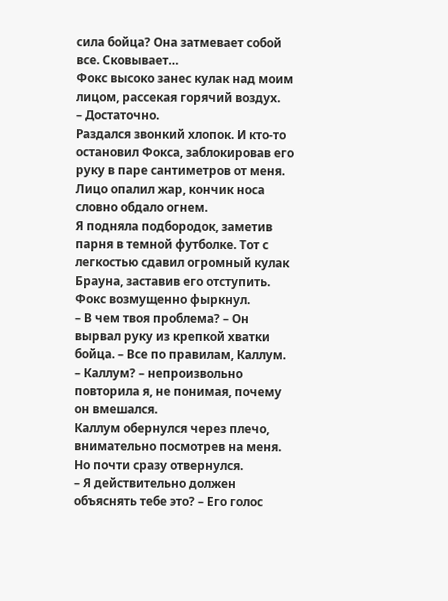сила бойца? Она затмевает собой все. Сковывает…
Фокс высоко занес кулак над моим лицом, рассекая горячий воздух.
– Достаточно.
Раздался звонкий хлопок. И кто-то остановил Фокса, заблокировав его руку в паре сантиметров от меня. Лицо опалил жар, кончик носа словно обдало огнем.
Я подняла подбородок, заметив парня в темной футболке. Тот с легкостью сдавил огромный кулак Брауна, заставив его отступить.
Фокс возмущенно фыркнул.
– В чем твоя проблема? – Он вырвал руку из крепкой хватки бойца. – Все по правилам, Каллум.
– Каллум? – непроизвольно повторила я, не понимая, почему он вмешался.
Каллум обернулся через плечо, внимательно посмотрев на меня. Но почти сразу отвернулся.
– Я действительно должен объяснять тебе это? – Его голос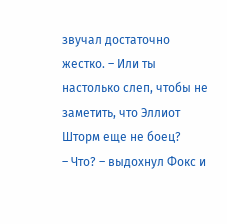звучал достаточно жестко. – Или ты настолько слеп, чтобы не заметить, что Эллиот Шторм еще не боец?
– Что? – выдохнул Фокс и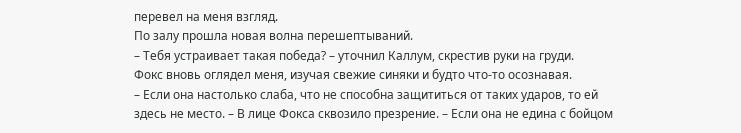перевел на меня взгляд.
По залу прошла новая волна перешептываний.
– Тебя устраивает такая победа? – уточнил Каллум, скрестив руки на груди.
Фокс вновь оглядел меня, изучая свежие синяки и будто что-то осознавая.
– Если она настолько слаба, что не способна защититься от таких ударов, то ей здесь не место. – В лице Фокса сквозило презрение. – Если она не едина с бойцом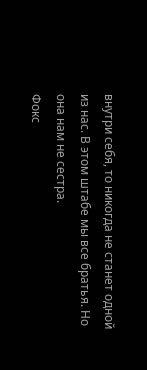внутри себя, то никогда не станет одной из нас. В этом штабе мы все братья. Но она нам не сестра.
Фокс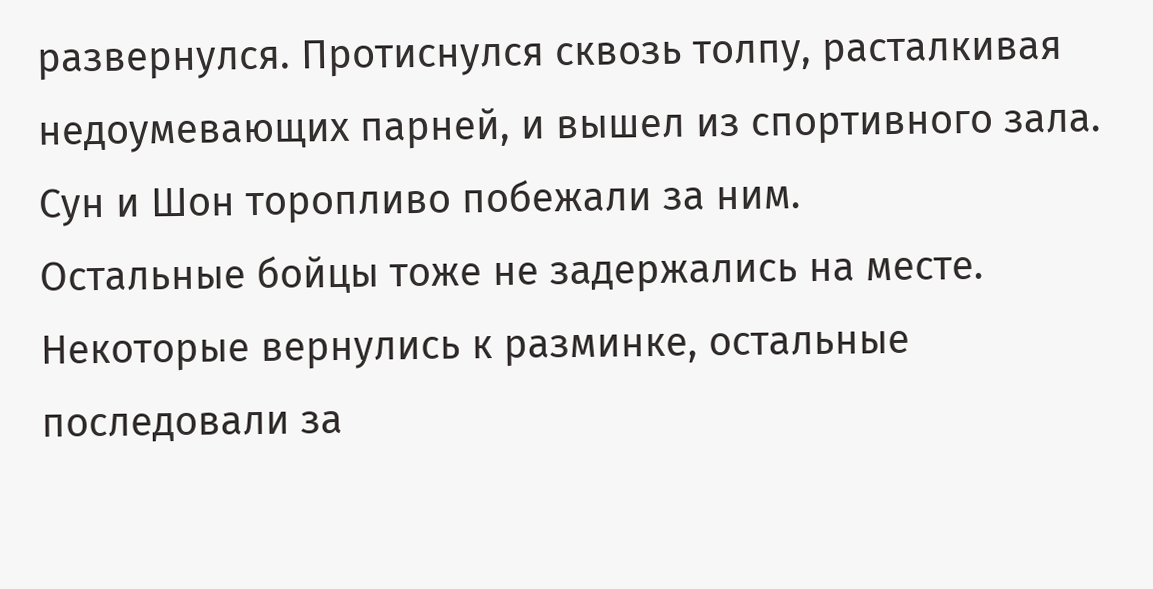развернулся. Протиснулся сквозь толпу, расталкивая недоумевающих парней, и вышел из спортивного зала. Сун и Шон торопливо побежали за ним.
Остальные бойцы тоже не задержались на месте. Некоторые вернулись к разминке, остальные последовали за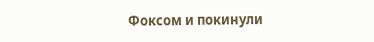Фоксом и покинули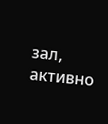зал, активно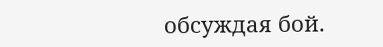обсуждая бой.